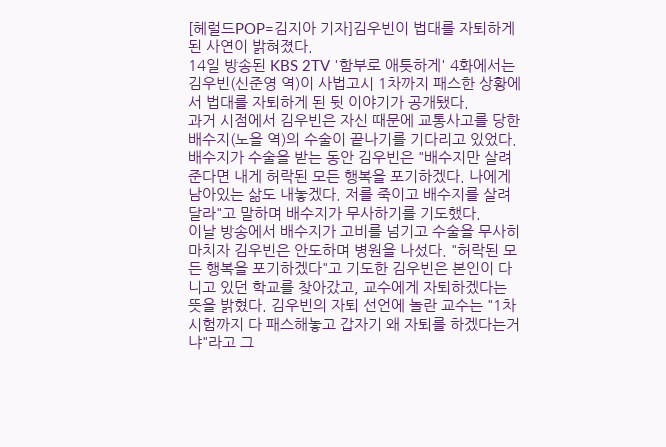[헤럴드POP=김지아 기자]김우빈이 법대를 자퇴하게 된 사연이 밝혀졌다.
14일 방송된 KBS 2TV '함부로 애틋하게' 4화에서는 김우빈(신준영 역)이 사법고시 1차까지 패스한 상황에서 법대를 자퇴하게 된 뒷 이야기가 공개됐다.
과거 시점에서 김우빈은 자신 때문에 교통사고를 당한 배수지(노을 역)의 수술이 끝나기를 기다리고 있었다. 배수지가 수술을 받는 동안 김우빈은 "배수지만 살려준다면 내게 허락된 모든 행복을 포기하겠다. 나에게 남아있는 삶도 내놓겠다. 저를 죽이고 배수지를 살려달라"고 말하며 배수지가 무사하기를 기도했다.
이날 방송에서 배수지가 고비를 넘기고 수술을 무사히 마치자 김우빈은 안도하며 병원을 나섰다. "허락된 모든 행복을 포기하겠다"고 기도한 김우빈은 본인이 다니고 있던 학교를 찾아갔고, 교수에게 자퇴하겠다는 뜻을 밝혔다. 김우빈의 자퇴 선언에 놀란 교수는 "1차 시험까지 다 패스해놓고 갑자기 왜 자퇴를 하겠다는거냐"라고 그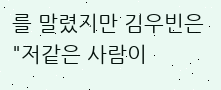를 말렸지만 김우빈은 "저같은 사람이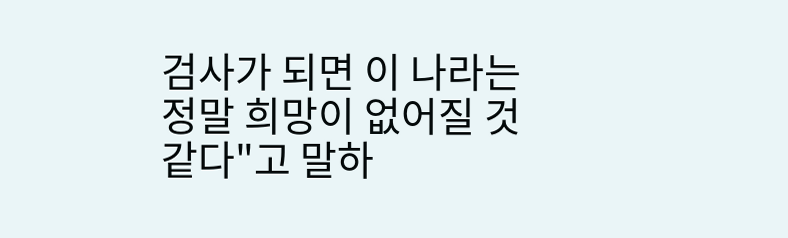검사가 되면 이 나라는 정말 희망이 없어질 것 같다"고 말하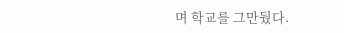며 학교를 그만뒀다.